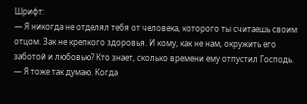Шрифт:
— Я никогда не отделял тебя от человека, которого ты считаешь своим отцом. Зак не крепкого здоровья. И кому, как не нам, окружить его заботой и любовью? Кто знает, сколько времени ему отпустил Господь.
— Я тоже так думаю. Когда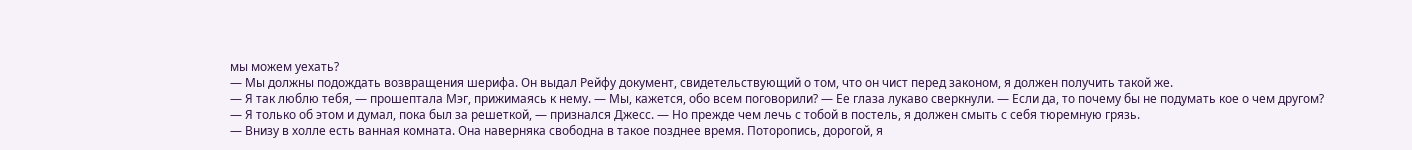мы можем уехать?
— Мы должны подождать возвращения шерифа. Он выдал Рейфу документ, свидетельствующий о том, что он чист перед законом, я должен получить такой же.
— Я так люблю тебя, — прошептала Мэг, прижимаясь к нему. — Мы, кажется, обо всем поговорили? — Ее глаза лукаво сверкнули. — Если да, то почему бы не подумать кое о чем другом?
— Я только об этом и думал, пока был за решеткой, — признался Джесс. — Но прежде чем лечь с тобой в постель, я должен смыть с себя тюремную грязь.
— Внизу в холле есть ванная комната. Она наверняка свободна в такое позднее время. Поторопись, дорогой, я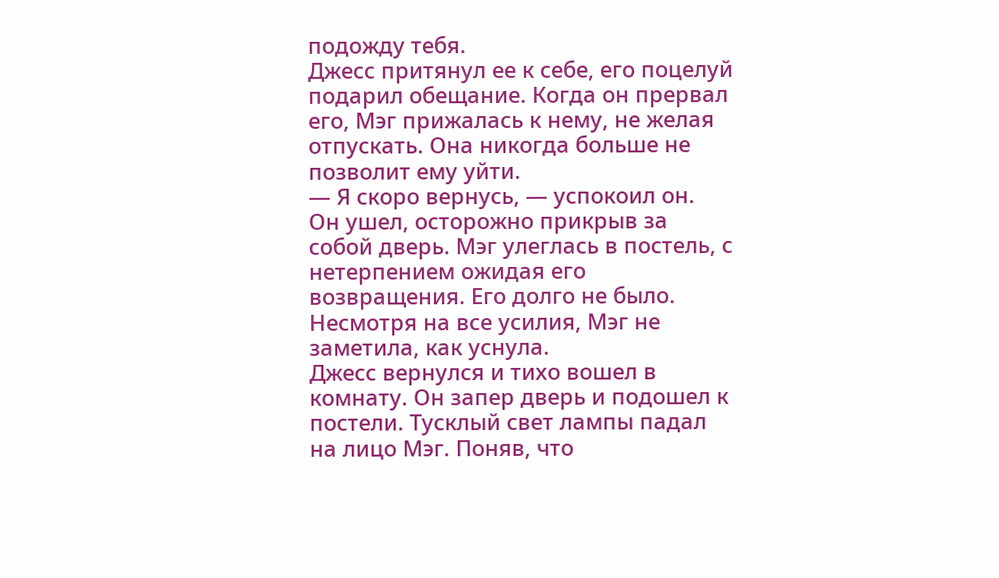подожду тебя.
Джесс притянул ее к себе, его поцелуй подарил обещание. Когда он прервал его, Мэг прижалась к нему, не желая отпускать. Она никогда больше не позволит ему уйти.
— Я скоро вернусь, — успокоил он.
Он ушел, осторожно прикрыв за собой дверь. Мэг улеглась в постель, с нетерпением ожидая его возвращения. Его долго не было. Несмотря на все усилия, Мэг не заметила, как уснула.
Джесс вернулся и тихо вошел в комнату. Он запер дверь и подошел к постели. Тусклый свет лампы падал на лицо Мэг. Поняв, что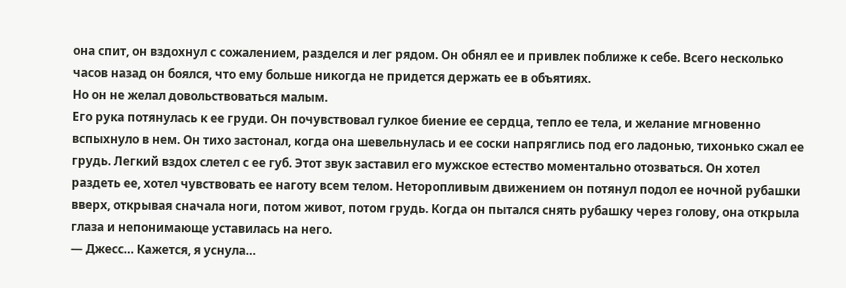она спит, он вздохнул с сожалением, разделся и лег рядом. Он обнял ее и привлек поближе к себе. Всего несколько часов назад он боялся, что ему больше никогда не придется держать ее в объятиях.
Но он не желал довольствоваться малым.
Его рука потянулась к ее груди. Он почувствовал гулкое биение ее сердца, тепло ее тела, и желание мгновенно вспыхнуло в нем. Он тихо застонал, когда она шевельнулась и ее соски напряглись под его ладонью, тихонько сжал ее грудь. Легкий вздох слетел с ее губ. Этот звук заставил его мужское естество моментально отозваться. Он хотел раздеть ее, хотел чувствовать ее наготу всем телом. Неторопливым движением он потянул подол ее ночной рубашки вверх, открывая сначала ноги, потом живот, потом грудь. Когда он пытался снять рубашку через голову, она открыла глаза и непонимающе уставилась на него.
— Джесс… Кажется, я уснула…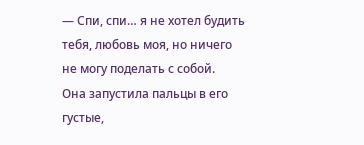— Спи, спи… я не хотел будить тебя, любовь моя, но ничего не могу поделать с собой.
Она запустила пальцы в его густые,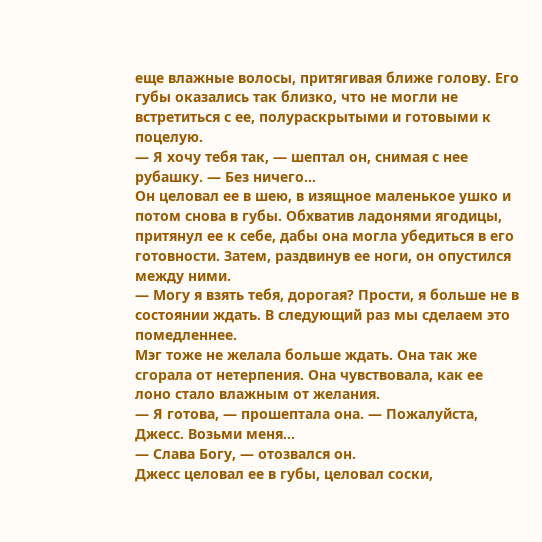еще влажные волосы, притягивая ближе голову. Его губы оказались так близко, что не могли не встретиться с ее, полураскрытыми и готовыми к поцелую.
— Я хочу тебя так, — шептал он, снимая с нее рубашку. — Без ничего…
Он целовал ее в шею, в изящное маленькое ушко и потом снова в губы. Обхватив ладонями ягодицы, притянул ее к себе, дабы она могла убедиться в его готовности. Затем, раздвинув ее ноги, он опустился между ними.
— Могу я взять тебя, дорогая? Прости, я больше не в состоянии ждать. В следующий раз мы сделаем это помедленнее.
Мэг тоже не желала больше ждать. Она так же сгорала от нетерпения. Она чувствовала, как ее лоно стало влажным от желания.
— Я готова, — прошептала она. — Пожалуйста, Джесс. Возьми меня…
— Слава Богу, — отозвался он.
Джесс целовал ее в губы, целовал соски,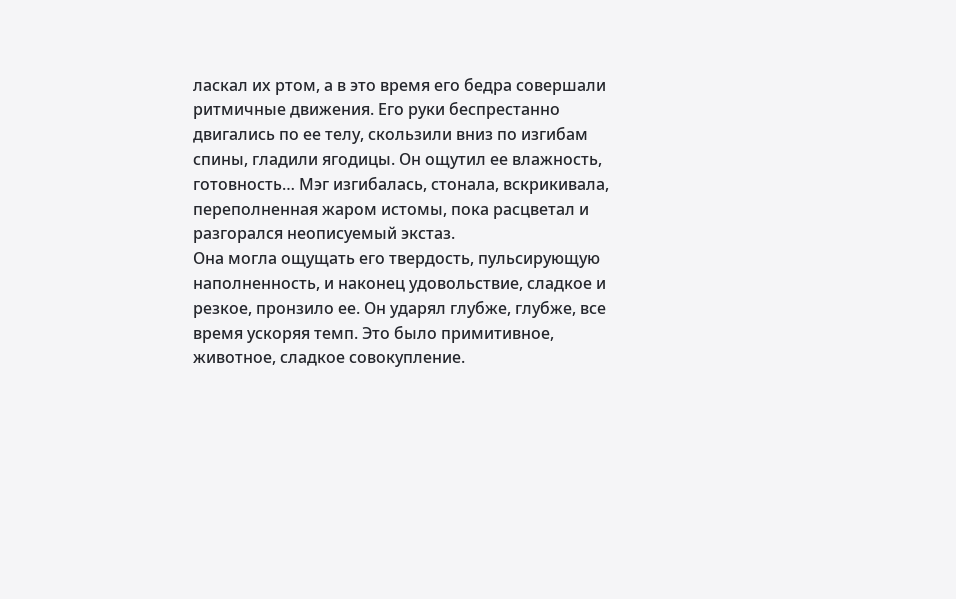ласкал их ртом, а в это время его бедра совершали ритмичные движения. Его руки беспрестанно двигались по ее телу, скользили вниз по изгибам спины, гладили ягодицы. Он ощутил ее влажность, готовность… Мэг изгибалась, стонала, вскрикивала, переполненная жаром истомы, пока расцветал и разгорался неописуемый экстаз.
Она могла ощущать его твердость, пульсирующую наполненность, и наконец удовольствие, сладкое и резкое, пронзило ее. Он ударял глубже, глубже, все время ускоряя темп. Это было примитивное, животное, сладкое совокупление.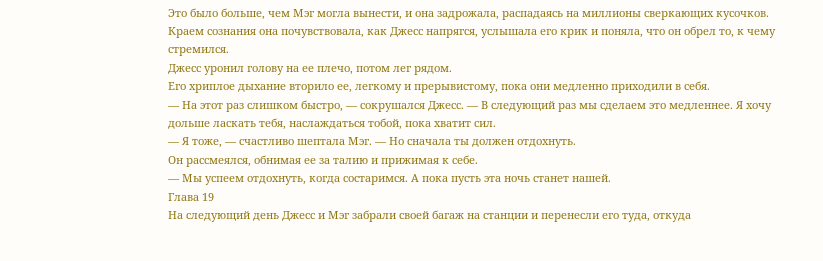Это было больше, чем Мэг могла вынести, и она задрожала, распадаясь на миллионы сверкающих кусочков.
Краем сознания она почувствовала, как Джесс напрягся, услышала его крик и поняла, что он обрел то, к чему стремился.
Джесс уронил голову на ее плечо, потом лег рядом.
Его хриплое дыхание вторило ее, легкому и прерывистому, пока они медленно приходили в себя.
— На этот раз слишком быстро, — сокрушался Джесс. — В следующий раз мы сделаем это медленнее. Я хочу дольше ласкать тебя, наслаждаться тобой, пока хватит сил.
— Я тоже, — счастливо шептала Мэг. — Но сначала ты должен отдохнуть.
Он рассмеялся, обнимая ее за талию и прижимая к себе.
— Мы успеем отдохнуть, когда состаримся. А пока пусть эта ночь станет нашей.
Глава 19
На следующий день Джесс и Мэг забрали своей багаж на станции и перенесли его туда, откуда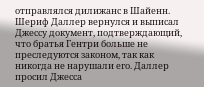отправлялся дилижанс в Шайенн. Шериф Даллер вернулся и выписал Джессу документ, подтверждающий, что братья Гентри больше не преследуются законом, так как никогда не нарушали его. Даллер просил Джесса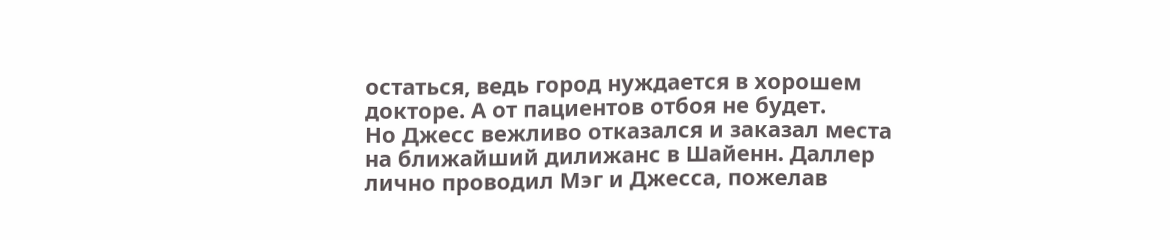остаться, ведь город нуждается в хорошем докторе. А от пациентов отбоя не будет.
Но Джесс вежливо отказался и заказал места на ближайший дилижанс в Шайенн. Даллер лично проводил Мэг и Джесса, пожелав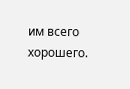им всего хорошего.